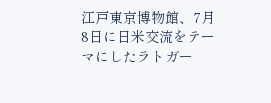江戸東京博物館、7月8日に日米交流をテーマにしたラトガー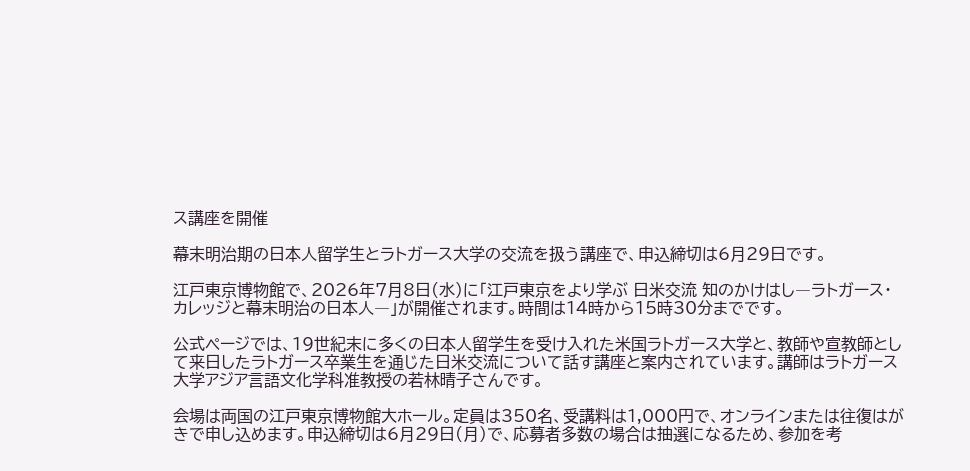ス講座を開催

幕末明治期の日本人留学生とラトガース大学の交流を扱う講座で、申込締切は6月29日です。

江戸東京博物館で、2026年7月8日(水)に「江戸東京をより学ぶ 日米交流 知のかけはし―ラトガース・カレッジと幕末明治の日本人―」が開催されます。時間は14時から15時30分までです。

公式ページでは、19世紀末に多くの日本人留学生を受け入れた米国ラトガース大学と、教師や宣教師として来日したラトガース卒業生を通じた日米交流について話す講座と案内されています。講師はラトガース大学アジア言語文化学科准教授の若林晴子さんです。

会場は両国の江戸東京博物館大ホール。定員は350名、受講料は1,000円で、オンラインまたは往復はがきで申し込めます。申込締切は6月29日(月)で、応募者多数の場合は抽選になるため、参加を考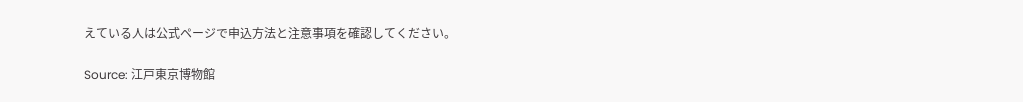えている人は公式ページで申込方法と注意事項を確認してください。

Source: 江戸東京博物館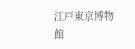江戸東京博物館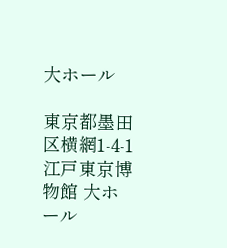大ホール

東京都墨田区横網1-4-1 江戸東京博物館 大ホール